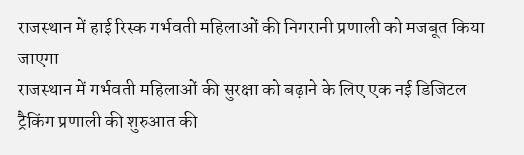राजस्थान में हाई रिस्क गर्भवती महिलाओं की निगरानी प्रणाली को मजबूत किया जाएगा
राजस्थान में गर्भवती महिलाओं की सुरक्षा को बढ़ाने के लिए एक नई डिजिटल ट्रैकिंग प्रणाली की शुरुआत की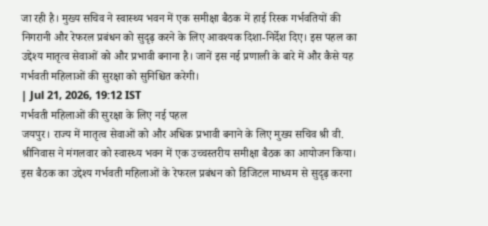जा रही है। मुख्य सचिव ने स्वास्थ्य भवन में एक समीक्षा बैठक में हाई रिस्क गर्भवतियों की निगरानी और रेफरल प्रबंधन को सुदृढ़ करने के लिए आवश्यक दिशा-निर्देश दिए। इस पहल का उद्देश्य मातृत्व सेवाओं को और प्रभावी बनाना है। जानें इस नई प्रणाली के बारे में और कैसे यह गर्भवती महिलाओं की सुरक्षा को सुनिश्चित करेगी।
| Jul 21, 2026, 19:12 IST
गर्भवती महिलाओं की सुरक्षा के लिए नई पहल
जयपुर। राज्य में मातृत्व सेवाओं को और अधिक प्रभावी बनाने के लिए मुख्य सचिव श्री वी. श्रीनिवास ने मंगलवार को स्वास्थ्य भवन में एक उच्चस्तरीय समीक्षा बैठक का आयोजन किया। इस बैठक का उद्देश्य गर्भवती महिलाओं के रेफरल प्रबंधन को डिजिटल माध्यम से सुदृढ़ करना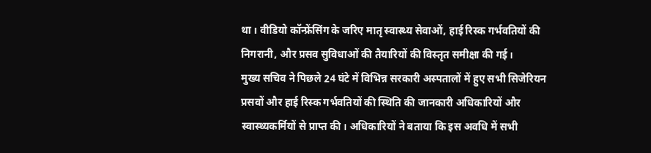था। वीडियो कॉन्फ्रेंसिंग के जरिए मातृ स्वास्थ्य सेवाओं, हाई रिस्क गर्भवतियों की निगरानी, और प्रसव सुविधाओं की तैयारियों की विस्तृत समीक्षा की गई।
मुख्य सचिव ने पिछले 24 घंटे में विभिन्न सरकारी अस्पतालों में हुए सभी सिजेरियन प्रसवों और हाई रिस्क गर्भवतियों की स्थिति की जानकारी अधिकारियों और स्वास्थ्यकर्मियों से प्राप्त की। अधिकारियों ने बताया कि इस अवधि में सभी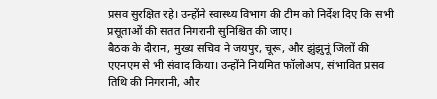प्रसव सुरक्षित रहे। उन्होंने स्वास्थ्य विभाग की टीम को निर्देश दिए कि सभी प्रसूताओं की सतत निगरानी सुनिश्चित की जाए।
बैठक के दौरान, मुख्य सचिव ने जयपुर, चूरू, और झुंझुनूं जिलों की एएनएम से भी संवाद किया। उन्होंने नियमित फॉलोअप, संभावित प्रसव तिथि की निगरानी, और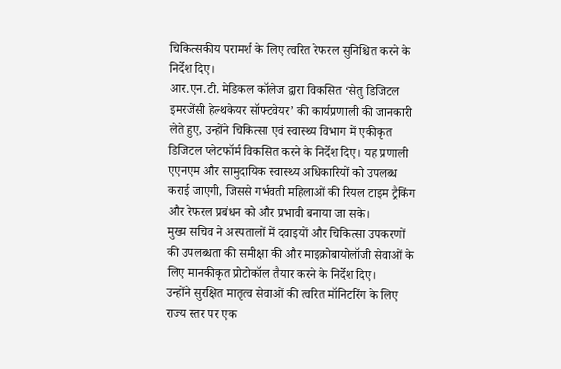चिकित्सकीय परामर्श के लिए त्वरित रेफरल सुनिश्चित करने के निर्देश दिए।
आर.एन.टी. मेडिकल कॉलेज द्वारा विकसित ‘सेतु डिजिटल इमरजेंसी हेल्थकेयर सॉफ्टवेयर’ की कार्यप्रणाली की जानकारी लेते हुए, उन्होंने चिकित्सा एवं स्वास्थ्य विभाग में एकीकृत डिजिटल प्लेटफॉर्म विकसित करने के निर्देश दिए। यह प्रणाली एएनएम और सामुदायिक स्वास्थ्य अधिकारियों को उपलब्ध कराई जाएगी, जिससे गर्भवती महिलाओं की रियल टाइम ट्रैकिंग और रेफरल प्रबंधन को और प्रभावी बनाया जा सके।
मुख्य सचिव ने अस्पतालों में दवाइयों और चिकित्सा उपकरणों की उपलब्धता की समीक्षा की और माइक्रोबायोलॉजी सेवाओं के लिए मानकीकृत प्रोटोकॉल तैयार करने के निर्देश दिए।
उन्होंने सुरक्षित मातृत्व सेवाओं की त्वरित मॉनिटरिंग के लिए राज्य स्तर पर एक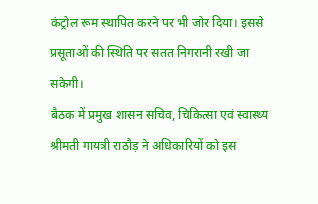कंट्रोल रूम स्थापित करने पर भी जोर दिया। इससे प्रसूताओं की स्थिति पर सतत निगरानी रखी जा सकेगी।
बैठक में प्रमुख शासन सचिव, चिकित्सा एवं स्वास्थ्य श्रीमती गायत्री राठौड़ ने अधिकारियों को इस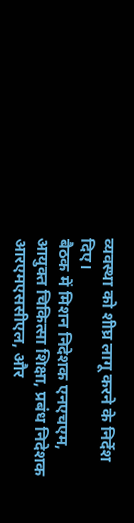व्यवस्था को शीघ्र लागू करने के निर्देश दिए।
बैठक में मिशन निदेशक एनएचएम, आयुक्त चिकित्सा शिक्षा, प्रबंध निदेशक आरएमएससीएल, और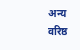अन्य वरिष्ठ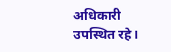अधिकारी उपस्थित रहे।